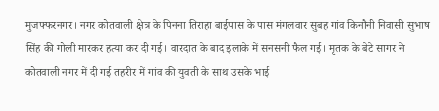मुजफ्फरनगर। नगर कोतवाली क्षेत्र के पिनना तिराहा बाईपास के पास मंगलवार सुबह गांव किनौनी निवासी सुभाष सिंह की गोली मारकर हत्या कर दी गई। वारदात के बाद इलाके में सनसनी फैल गई। मृतक के बेटे सागर ने कोतवाली नगर में दी गई तहरीर में गांव की युवती के साथ उसके भाई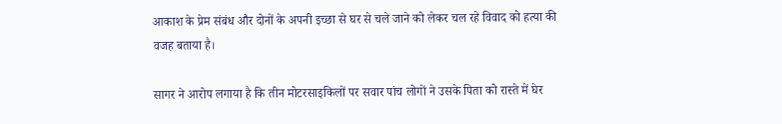आकाश के प्रेम संबंध और दोनों के अपनी इच्छा से घर से चले जाने को लेकर चल रहे विवाद को हत्या की वजह बताया है।

सागर ने आरोप लगाया है कि तीन मोटरसाइकिलों पर सवार पांच लोगों ने उसके पिता को रास्ते में घेर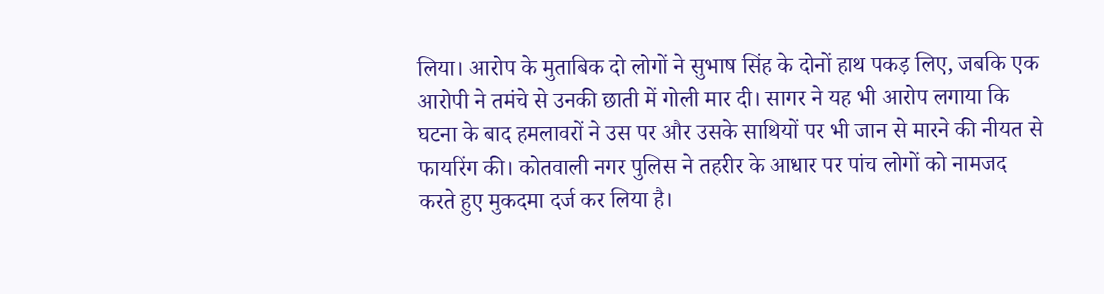लिया। आरोप के मुताबिक दो लोगों ने सुभाष सिंह के दोनों हाथ पकड़ लिए, जबकि एक आरोपी ने तमंचे से उनकी छाती में गोली मार दी। सागर ने यह भी आरोप लगाया कि घटना के बाद हमलावरों ने उस पर और उसके साथियों पर भी जान से मारने की नीयत से फायरिंग की। कोतवाली नगर पुलिस ने तहरीर के आधार पर पांच लोगों को नामजद करते हुए मुकदमा दर्ज कर लिया है।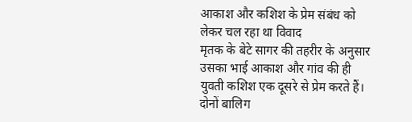आकाश और कशिश के प्रेम संबंध को लेकर चल रहा था विवाद
मृतक के बेटे सागर की तहरीर के अनुसार उसका भाई आकाश और गांव की ही युवती कशिश एक दूसरे से प्रेम करते हैं। दोनों बालिग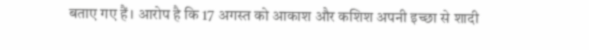बताए गए हैं। आरोप है कि 17 अगस्त को आकाश और कशिश अपनी इच्छा से शादी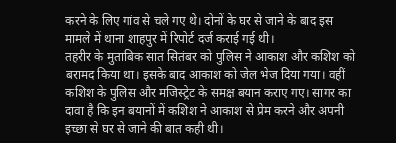करने के लिए गांव से चले गए थे। दोनों के घर से जाने के बाद इस मामले में थाना शाहपुर में रिपोर्ट दर्ज कराई गई थी।
तहरीर के मुताबिक सात सितंबर को पुलिस ने आकाश और कशिश को बरामद किया था। इसके बाद आकाश को जेल भेज दिया गया। वहीं कशिश के पुलिस और मजिस्ट्रेट के समक्ष बयान कराए गए। सागर का दावा है कि इन बयानों में कशिश ने आकाश से प्रेम करने और अपनी इच्छा से घर से जाने की बात कही थी।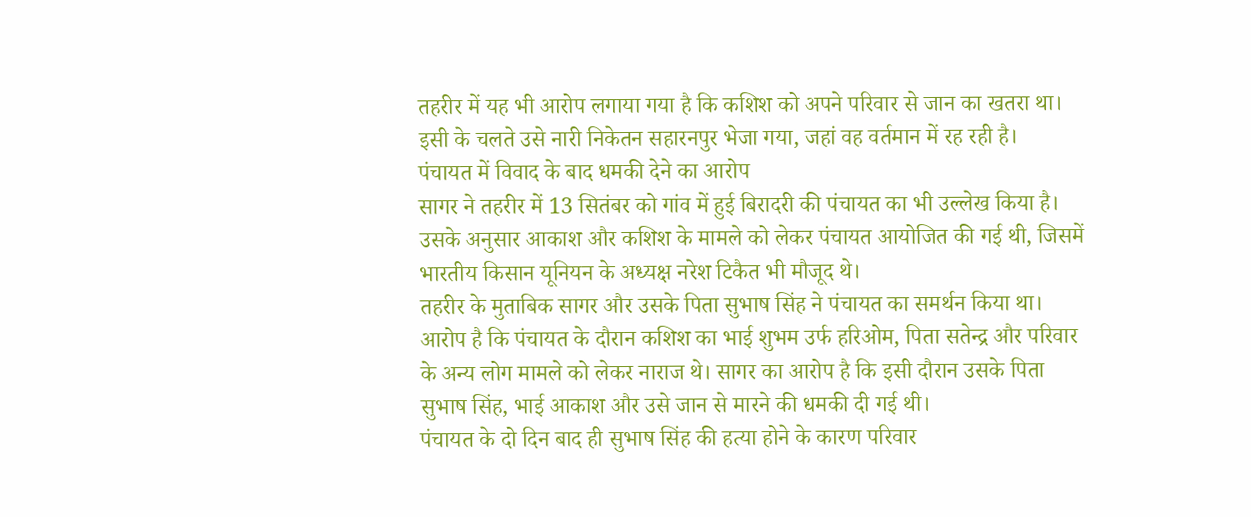तहरीर में यह भी आरोप लगाया गया है कि कशिश को अपने परिवार से जान का खतरा था। इसी के चलते उसे नारी निकेतन सहारनपुर भेजा गया, जहां वह वर्तमान में रह रही है।
पंचायत में विवाद के बाद धमकी देने का आरोप
सागर ने तहरीर में 13 सितंबर को गांव में हुई बिरादरी की पंचायत का भी उल्लेख किया है। उसके अनुसार आकाश और कशिश के मामले को लेकर पंचायत आयोजित की गई थी, जिसमें भारतीय किसान यूनियन के अध्यक्ष नरेश टिकैत भी मौजूद थे।
तहरीर के मुताबिक सागर और उसके पिता सुभाष सिंह ने पंचायत का समर्थन किया था। आरोप है कि पंचायत के दौरान कशिश का भाई शुभम उर्फ हरिओम, पिता सतेन्द्र और परिवार के अन्य लोग मामले को लेकर नाराज थे। सागर का आरोप है कि इसी दौरान उसके पिता सुभाष सिंह, भाई आकाश और उसे जान से मारने की धमकी दी गई थी।
पंचायत के दो दिन बाद ही सुभाष सिंह की हत्या होने के कारण परिवार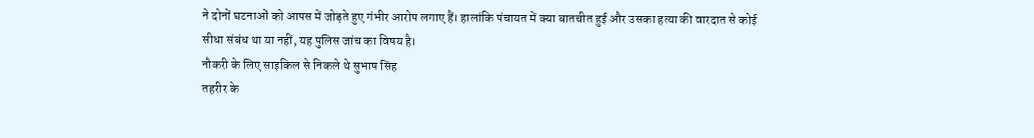ने दोनों घटनाओं को आपस में जोड़ते हुए गंभीर आरोप लगाए हैं। हालांकि पंचायत में क्या बातचीत हुई और उसका हत्या की वारदात से कोई सीधा संबंध था या नहीं, यह पुलिस जांच का विषय है।
नौकरी के लिए साइकिल से निकले थे सुभाष सिंह
तहरीर के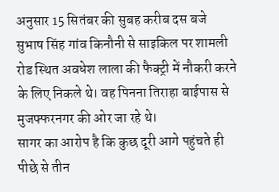अनुसार 15 सितंबर की सुबह करीब दस बजे सुभाष सिंह गांव किनौनी से साइकिल पर शामली रोड स्थित अवधेश लाला की फैक्ट्री में नौकरी करने के लिए निकले थे। वह पिनना तिराहा बाईपास से मुजफ्फरनगर की ओर जा रहे थे।
सागर का आरोप है कि कुछ दूरी आगे पहुंचते ही पीछे से तीन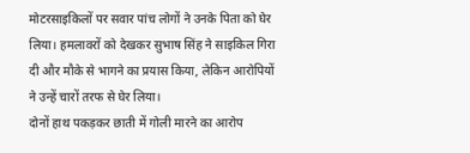मोटरसाइकिलों पर सवार पांच लोगों ने उनके पिता को घेर लिया। हमलावरों को देखकर सुभाष सिंह ने साइकिल गिरा दी और मौके से भागने का प्रयास किया, लेकिन आरोपियों ने उन्हें चारों तरफ से घेर लिया।
दोनों हाथ पकड़कर छाती में गोली मारने का आरोप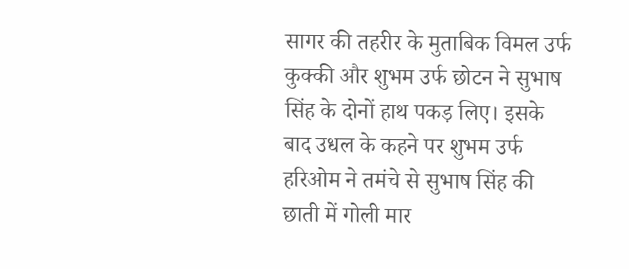सागर की तहरीर के मुताबिक विमल उर्फ कुक्की और शुभम उर्फ छोटन ने सुभाष सिंह के दोनों हाथ पकड़ लिए। इसके बाद उधल के कहने पर शुभम उर्फ हरिओम ने तमंचे से सुभाष सिंह की छाती में गोली मार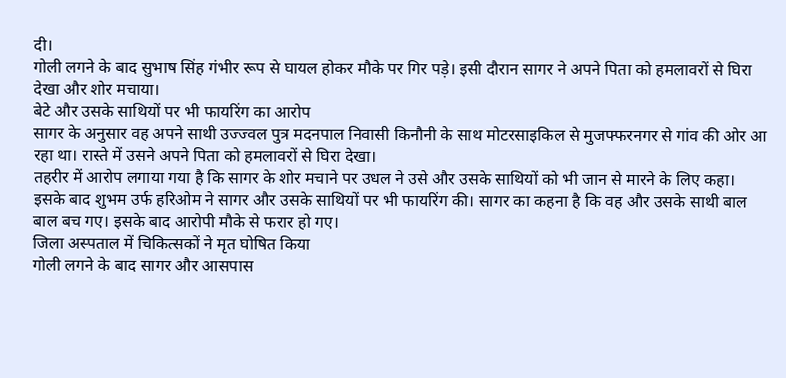दी।
गोली लगने के बाद सुभाष सिंह गंभीर रूप से घायल होकर मौके पर गिर पड़े। इसी दौरान सागर ने अपने पिता को हमलावरों से घिरा देखा और शोर मचाया।
बेटे और उसके साथियों पर भी फायरिंग का आरोप
सागर के अनुसार वह अपने साथी उज्ज्वल पुत्र मदनपाल निवासी किनौनी के साथ मोटरसाइकिल से मुजफ्फरनगर से गांव की ओर आ रहा था। रास्ते में उसने अपने पिता को हमलावरों से घिरा देखा।
तहरीर में आरोप लगाया गया है कि सागर के शोर मचाने पर उधल ने उसे और उसके साथियों को भी जान से मारने के लिए कहा। इसके बाद शुभम उर्फ हरिओम ने सागर और उसके साथियों पर भी फायरिंग की। सागर का कहना है कि वह और उसके साथी बाल बाल बच गए। इसके बाद आरोपी मौके से फरार हो गए।
जिला अस्पताल में चिकित्सकों ने मृत घोषित किया
गोली लगने के बाद सागर और आसपास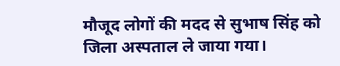मौजूद लोगों की मदद से सुभाष सिंह को जिला अस्पताल ले जाया गया।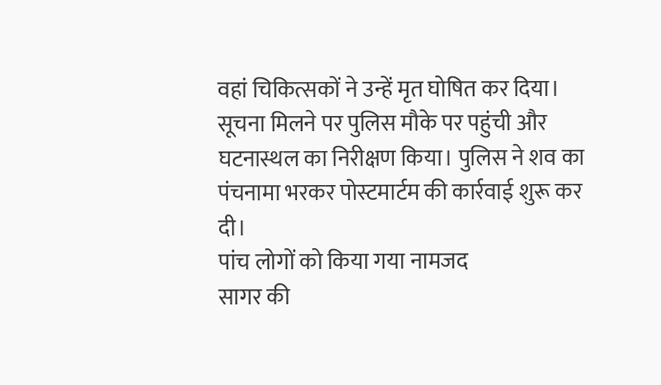वहां चिकित्सकों ने उन्हें मृत घोषित कर दिया। सूचना मिलने पर पुलिस मौके पर पहुंची और घटनास्थल का निरीक्षण किया। पुलिस ने शव का पंचनामा भरकर पोस्टमार्टम की कार्रवाई शुरू कर दी।
पांच लोगों को किया गया नामजद
सागर की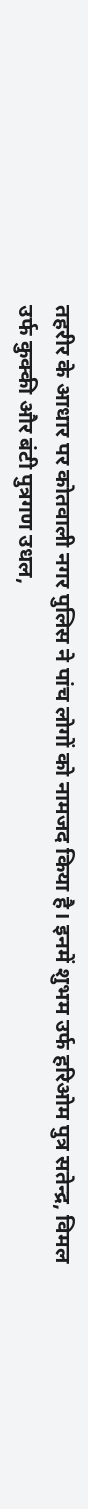तहरीर के आधार पर कोतवाली नगर पुलिस ने पांच लोगों को नामजद किया है। इनमें शुभम उर्फ हरिओम पुत्र सतेन्द्र, विमल उर्फ कुक्की और बंटी पुत्रगण उधल,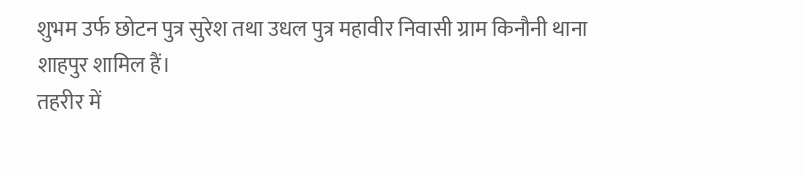शुभम उर्फ छोटन पुत्र सुरेश तथा उधल पुत्र महावीर निवासी ग्राम किनौनी थाना शाहपुर शामिल हैं।
तहरीर में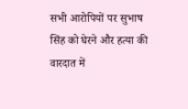सभी आरोपियों पर सुभाष सिंह को घेरने और हत्या की वारदात में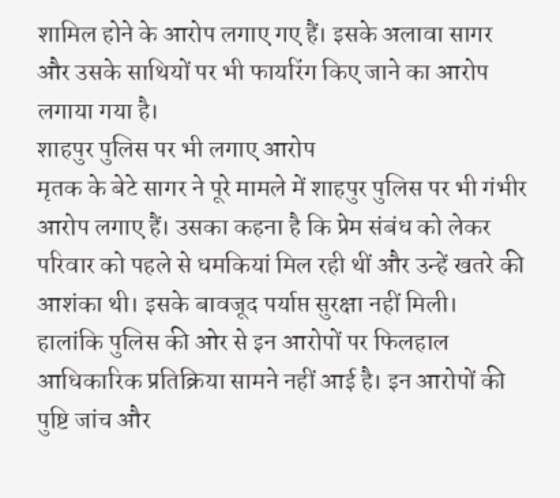शामिल होने के आरोप लगाए गए हैं। इसके अलावा सागर और उसके साथियों पर भी फायरिंग किए जाने का आरोप लगाया गया है।
शाहपुर पुलिस पर भी लगाए आरोप
मृतक के बेटे सागर ने पूरे मामले में शाहपुर पुलिस पर भी गंभीर आरोप लगाए हैं। उसका कहना है कि प्रेम संबंध को लेकर परिवार को पहले से धमकियां मिल रही थीं और उन्हें खतरे की आशंका थी। इसके बावजूद पर्याप्त सुरक्षा नहीं मिली।
हालांकि पुलिस की ओर से इन आरोपों पर फिलहाल आधिकारिक प्रतिक्रिया सामने नहीं आई है। इन आरोपों की पुष्टि जांच और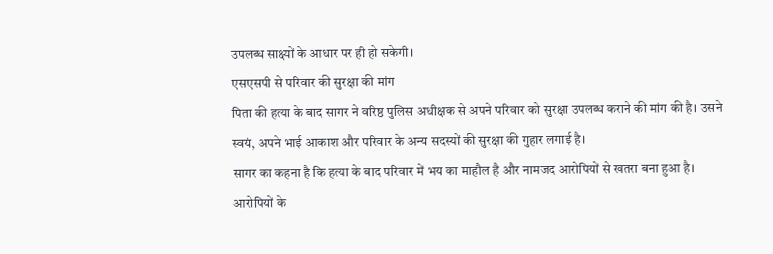उपलब्ध साक्ष्यों के आधार पर ही हो सकेगी।
एसएसपी से परिवार की सुरक्षा की मांग
पिता की हत्या के बाद सागर ने वरिष्ठ पुलिस अधीक्षक से अपने परिवार को सुरक्षा उपलब्ध कराने की मांग की है। उसने स्वयं, अपने भाई आकाश और परिवार के अन्य सदस्यों की सुरक्षा की गुहार लगाई है।
सागर का कहना है कि हत्या के बाद परिवार में भय का माहौल है और नामजद आरोपियों से खतरा बना हुआ है।
आरोपियों के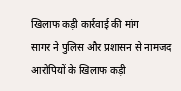खिलाफ कड़ी कार्रवाई की मांग
सागर ने पुलिस और प्रशासन से नामजद आरोपियों के खिलाफ कड़ी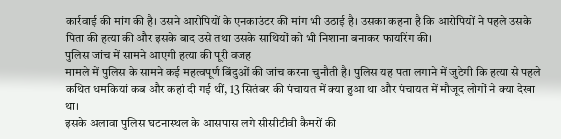कार्रवाई की मांग की है। उसने आरोपियों के एनकाउंटर की मांग भी उठाई है। उसका कहना है कि आरोपियों ने पहले उसके पिता की हत्या की और इसके बाद उसे तथा उसके साथियों को भी निशाना बनाकर फायरिंग की।
पुलिस जांच में सामने आएगी हत्या की पूरी वजह
मामले में पुलिस के सामने कई महत्वपूर्ण बिंदुओं की जांच करना चुनौती है। पुलिस यह पता लगाने में जुटेगी कि हत्या से पहले कथित धमकियां कब और कहां दी गई थीं, 13 सितंबर की पंचायत में क्या हुआ था और पंचायत में मौजूद लोगों ने क्या देखा था।
इसके अलावा पुलिस घटनास्थल के आसपास लगे सीसीटीवी कैमरों की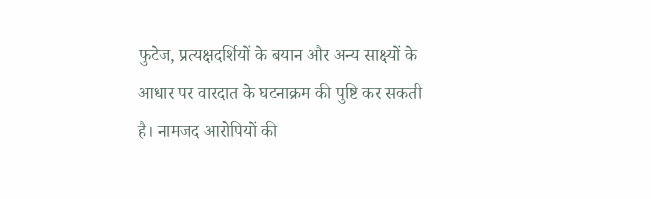फुटेज, प्रत्यक्षदर्शियों के बयान और अन्य साक्ष्यों के आधार पर वारदात के घटनाक्रम की पुष्टि कर सकती है। नामजद आरोपियों की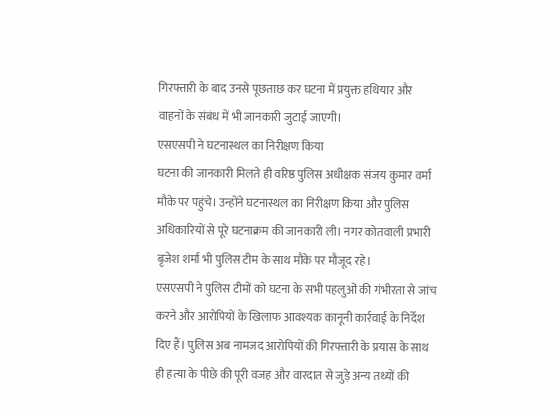गिरफ्तारी के बाद उनसे पूछताछ कर घटना में प्रयुक्त हथियार और वाहनों के संबंध में भी जानकारी जुटाई जाएगी।
एसएसपी ने घटनास्थल का निरीक्षण किया
घटना की जानकारी मिलते ही वरिष्ठ पुलिस अधीक्षक संजय कुमार वर्मा मौके पर पहुंचे। उन्होंने घटनास्थल का निरीक्षण किया और पुलिस अधिकारियों से पूरे घटनाक्रम की जानकारी ली। नगर कोतवाली प्रभारी बृजेश शर्मा भी पुलिस टीम के साथ मौके पर मौजूद रहे।
एसएसपी ने पुलिस टीमों को घटना के सभी पहलुओं की गंभीरता से जांच करने और आरोपियों के खिलाफ आवश्यक कानूनी कार्रवाई के निर्देश दिए हैं। पुलिस अब नामजद आरोपियों की गिरफ्तारी के प्रयास के साथ ही हत्या के पीछे की पूरी वजह और वारदात से जुड़े अन्य तथ्यों की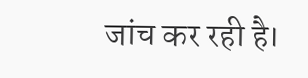जांच कर रही है।